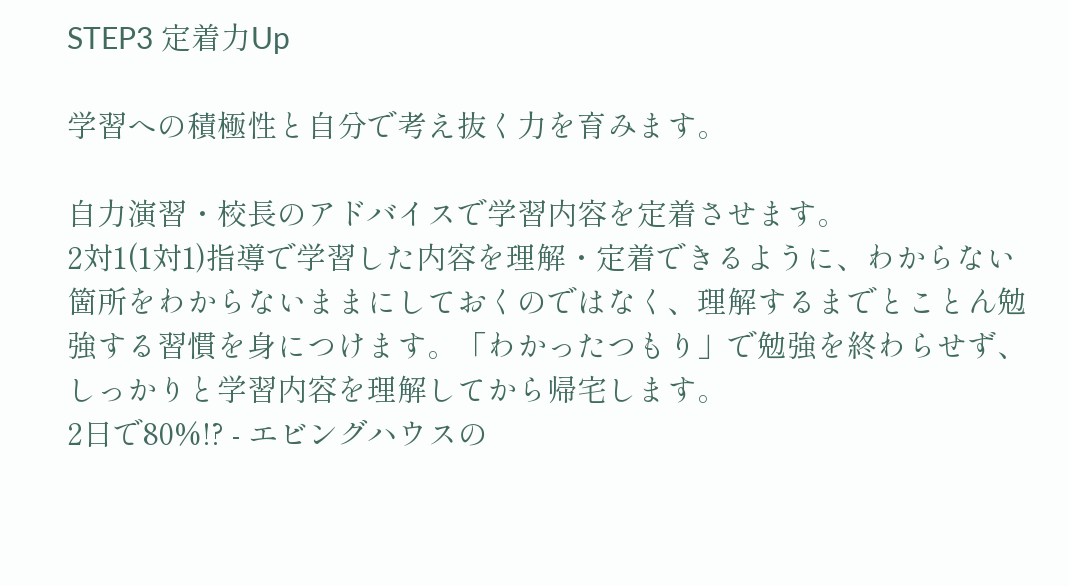STEP3 定着力Up

学習への積極性と自分で考え抜く力を育みます。

自力演習・校長のアドバイスで学習内容を定着させます。
2対1(1対1)指導で学習した内容を理解・定着できるように、わからない箇所をわからないままにしておくのではなく、理解するまでとことん勉強する習慣を身につけます。「わかったつもり」で勉強を終わらせず、しっかりと学習内容を理解してから帰宅します。
2日で80%!? - エビングハウスの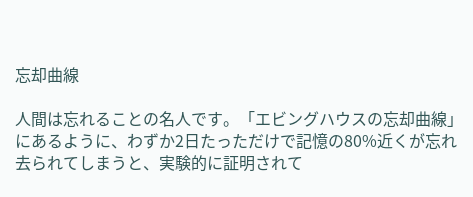忘却曲線

人間は忘れることの名人です。「エビングハウスの忘却曲線」にあるように、わずか2日たっただけで記憶の80%近くが忘れ去られてしまうと、実験的に証明されて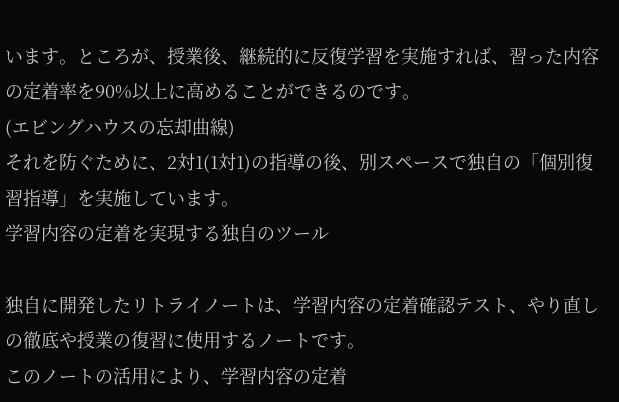います。ところが、授業後、継続的に反復学習を実施すれば、習った内容の定着率を90%以上に高めることができるのです。
(エビングハウスの忘却曲線)
それを防ぐために、2対1(1対1)の指導の後、別スペースで独自の「個別復習指導」を実施しています。
学習内容の定着を実現する独自のツール

独自に開発したリトライノートは、学習内容の定着確認テスト、やり直しの徹底や授業の復習に使用するノートです。
このノートの活用により、学習内容の定着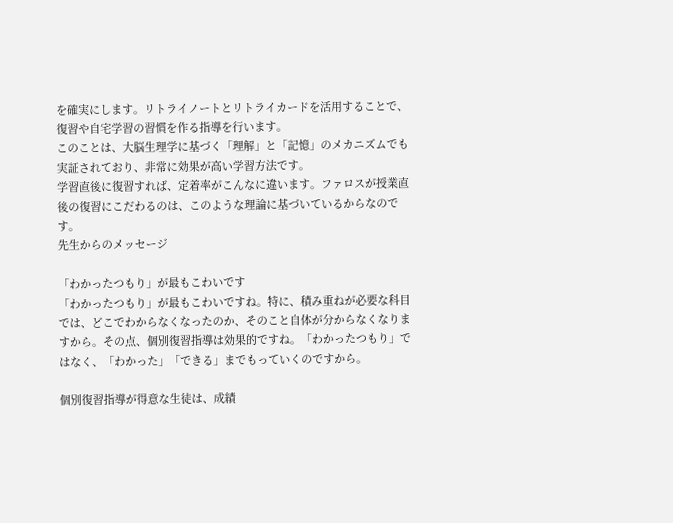を確実にします。リトライノートとリトライカードを活用することで、復習や自宅学習の習慣を作る指導を行います。
このことは、大脳生理学に基づく「理解」と「記憶」のメカニズムでも実証されており、非常に効果が高い学習方法です。
学習直後に復習すれば、定着率がこんなに違います。ファロスが授業直後の復習にこだわるのは、このような理論に基づいているからなのです。
先生からのメッセージ

「わかったつもり」が最もこわいです
「わかったつもり」が最もこわいですね。特に、積み重ねが必要な科目では、どこでわからなくなったのか、そのこと自体が分からなくなりますから。その点、個別復習指導は効果的ですね。「わかったつもり」ではなく、「わかった」「できる」までもっていくのですから。

個別復習指導が得意な生徒は、成績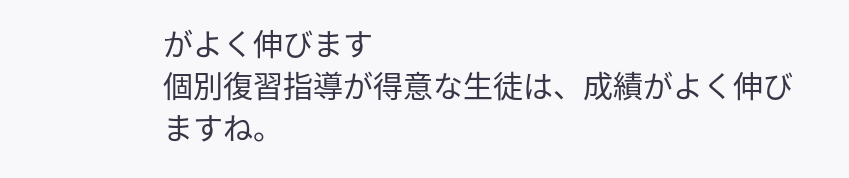がよく伸びます
個別復習指導が得意な生徒は、成績がよく伸びますね。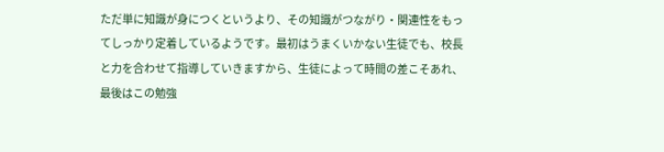ただ単に知識が身につくというより、その知識がつながり・関連性をもってしっかり定着しているようです。最初はうまくいかない生徒でも、校長と力を合わせて指導していきますから、生徒によって時間の差こそあれ、最後はこの勉強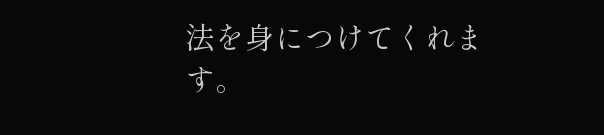法を身につけてくれます。